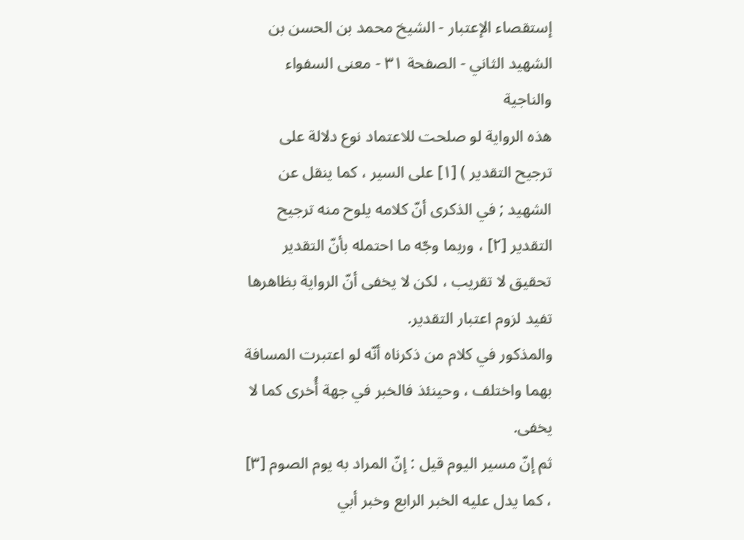إستقصاء الإعتبار - الشيخ محمد بن الحسن بن الشهيد الثاني - الصفحة ٣١ - معنى السفواء والناجية
هذه الرواية لو صلحت للاعتماد نوع دلالة على ترجيح التقدير ) [١] على السير ، كما ينقل عن الشهيد ; في الذكرى أنّ كلامه يلوح منه ترجيح التقدير [٢] ، وربما وجّه ما احتمله بأنّ التقدير تحقيق لا تقريب ، لكن لا يخفى أنّ الرواية بظاهرها تفيد لزوم اعتبار التقدير.
والمذكور في كلام من ذكرناه أنّه لو اعتبرت المسافة بهما واختلف ، وحينئذ فالخبر في جهة أُخرى كما لا يخفى.
ثم إنّ مسير اليوم قيل : إنّ المراد به يوم الصوم [٣] ، كما يدل عليه الخبر الرابع وخبر أبي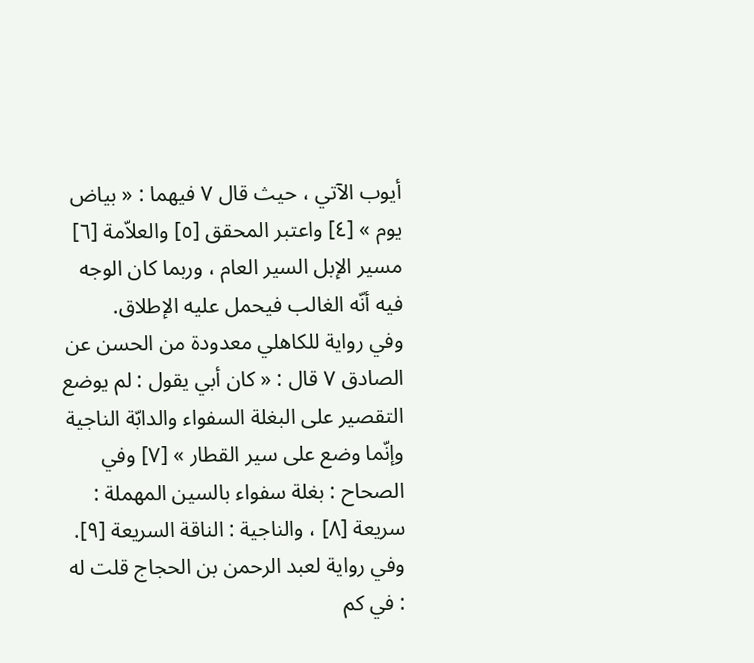أيوب الآتي ، حيث قال ٧ فيهما : « بياض يوم » [٤] واعتبر المحقق [٥] والعلاّمة [٦] مسير الإبل السير العام ، وربما كان الوجه فيه أنّه الغالب فيحمل عليه الإطلاق.
وفي رواية للكاهلي معدودة من الحسن عن الصادق ٧ قال : « كان أبي يقول : لم يوضع التقصير على البغلة السفواء والدابّة الناجية وإنّما وضع على سير القطار » [٧] وفي الصحاح : بغلة سفواء بالسين المهملة : سريعة [٨] ، والناجية : الناقة السريعة [٩].
وفي رواية لعبد الرحمن بن الحجاج قلت له : في كم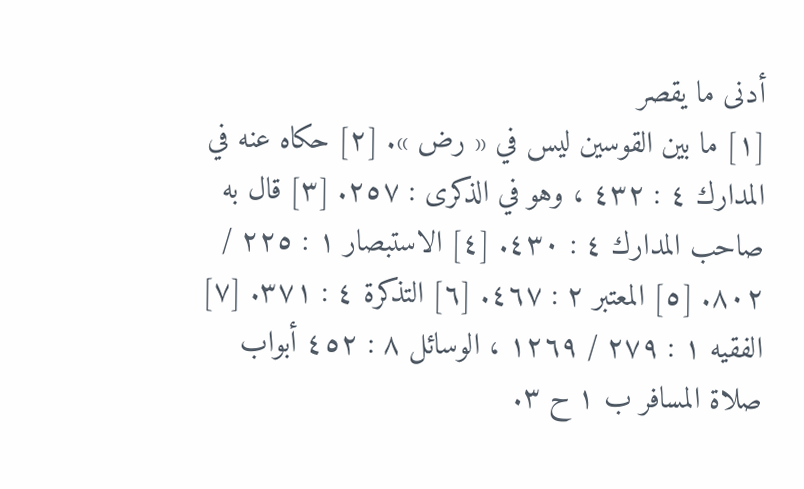أدنى ما يقصر
[١] ما بين القوسين ليس في « رض ». [٢] حكاه عنه في المدارك ٤ : ٤٣٢ ، وهو في الذكرى : ٢٥٧. [٣] قال به صاحب المدارك ٤ : ٤٣٠. [٤] الاستبصار ١ : ٢٢٥ / ٨٠٢. [٥] المعتبر ٢ : ٤٦٧. [٦] التذكرة ٤ : ٣٧١. [٧] الفقيه ١ : ٢٧٩ / ١٢٦٩ ، الوسائل ٨ : ٤٥٢ أبواب صلاة المسافر ب ١ ح ٣.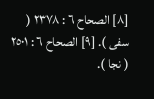[٨] الصحاح ٦ : ٢٣٧٨ ( سفى ). [٩] الصحاح ٦ : ٢٥٠١ ( نجا ).